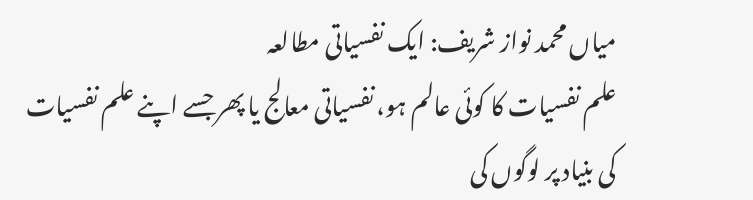میاں محمد نواز شریف: ایک نفسیاتی مطالعہ
علم نفسیات کا کوئی عالم ہو، نفسیاتی معالج یا پھر جسے اپنے علم نفسیات کی بنیاد پر لوگوں کی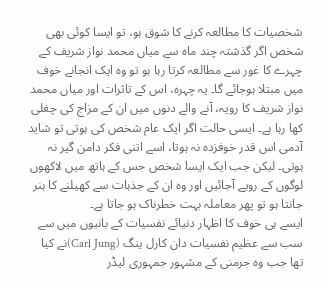شخصیات کا مطالعہ کرنے کا شوق ہو، تو ایسا کوئی بھی شخص اگر گذشتہ چند ماہ سے میاں محمد نواز شریف کے چہرے کا غور سے مطالعہ کرتا رہا ہو تو وہ ایک انجانے خوف میں مبتلا ہوجائے گا۔ یہ چہرہ، اس کے تاثرات اور میاں محمد نواز شریف کا رویہ، آنے والے دنوں میں ان کے مزاج کی چغلی کھا رہا ہے۔ ایسی حالت اگر ایک عام شخص کی ہوتی تو شاید آدمی اس قدر خوفزدہ نہ ہوتا، اسے اتنی فکر دامن گیر نہ ہوتی۔ لیکن جب ایک ایسا شخص جس کے ہاتھ میں لاکھوں لوگوں کے رویے آجائیں اور وہ ان کے جذبات سے کھیلنے کا ہنر جانتا ہو تو پھر معاملہ بہت خطرناک ہو جاتا ہے۔
ایسے ہی خوف کا اظہار دنیائے نفسیات کے بانیوں میں سے سب سے عظیم نفسیات دان کارل ینگ (Carl Jung)نے کیا تھا جب وہ جرمنی کے مشہور جمہوری لیڈر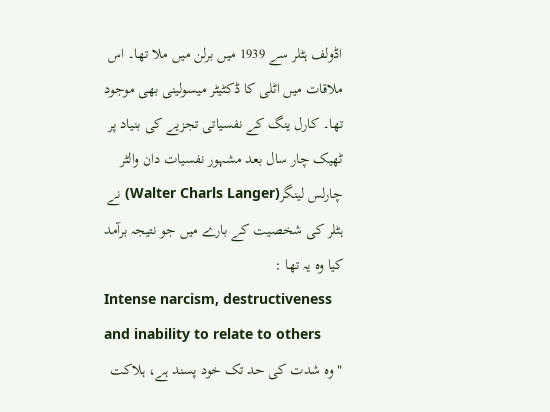اڈولف ہٹلر سے 1939 میں برلن میں ملا تھا۔ اس ملاقات میں اٹلی کا ڈکٹیٹر میسولینی بھی موجود تھا۔ کارل ینگ کے نفسیاتی تجزیے کی بنیاد پر ٹھیک چار سال بعد مشہور نفسیات دان والٹر چارلس لینگر(Walter Charls Langer) نے ہٹلر کی شخصیت کے بارے میں جو نتیجہ برآمد کیا وہ یہ تھا :
Intense narcism, destructiveness and inability to relate to others
"وہ شدت کی حد تک خود پسند ہے، ہلاکت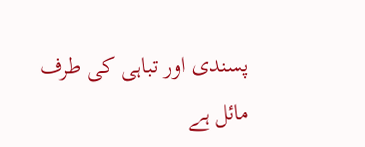پسندی اور تباہی کی طرف مائل ہے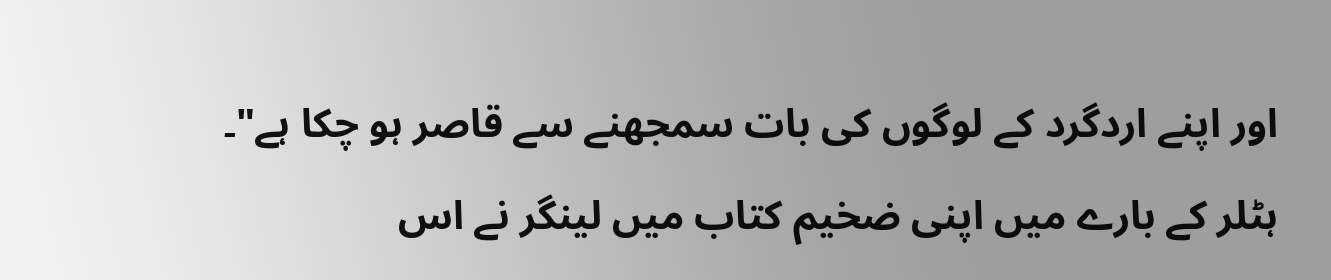اور اپنے اردگرد کے لوگوں کی بات سمجھنے سے قاصر ہو چکا ہے"۔ ہٹلر کے بارے میں اپنی ضخیم کتاب میں لینگر نے اس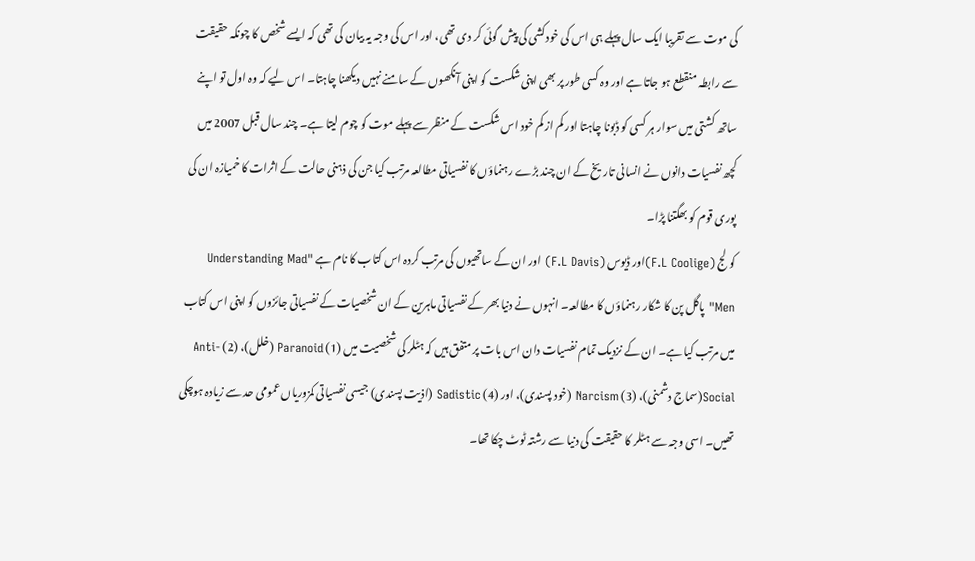کی موت سے تقریبا ایک سال پہلے ہی اس کی خودکشی کی پیش گوئی کر دی تھی، اور اس کی وجہ یہ بیان کی تھی کہ ایسے شخص کا چونکہ حقیقت سے رابطہ منقطع ہو جاتا ہے اور وہ کسی طور پر بھی اپنی شکست کو اپنی آنکھوں کے سامنے نہیں دیکھنا چاہتا۔ اس لیے کہ وہ اول تو اپنے ساتھ کشتی میں سوار ہر کسی کو ڈبونا چاہتا اور کم از کم خود اس شکست کے منظر سے پہلے موت کو چوم لیتا ہے۔ چند سال قبل 2007 میں کچھ نفسیات دانوں نے انسانی تاریخ کے ان چند بڑے رہنماؤں کا نفسیاتی مطالعہ مرتب کیا جن کی ذہنی حالت کے اثرات کا خمیازہ ان کی پوری قوم کو بھگتنا پڑا۔
کولج (F.L Coolige)اور ڈیوس (F.L Davis) اور ان کے ساتھیوں کی مرتب کردہ اس کتاب کا نام ہے "Understanding Mad Men" پاگل پن کا شکار رہنماؤں کا مطالعہ۔ انہوں نے دنیا بھر کے نفسیاتی ماہرین کے ان شخصیات کے نفسیاتی جائزوں کو اپنی اس کتاب میں مرتب کیا ہے۔ ان کے نزدیک تمام نفسیات دان اس بات پر متفق ہیں کہ ہٹلر کی شخصیت میں (1) Paranoid (خلل)، (2) Anti-Social(سماج دشمنی)، (3) Narcism (خود پسندی)، اور (4) Sadistic (اذیت پسندی) جیسی نفسیاتی کمزوریاں عمومی حد سے زیادہ ہوچکی تھیں۔ اسی وجہ سے ہٹلر کا حقیقت کی دنیا سے رشتہ ٹوٹ چکا تھا۔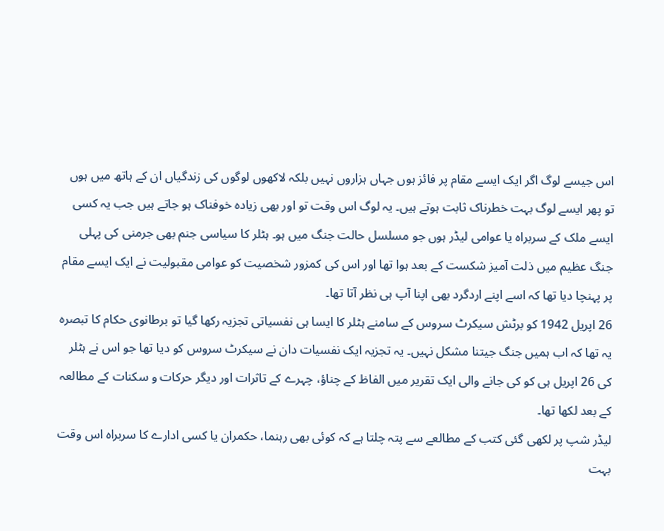اس جیسے لوگ اگر ایک ایسے مقام پر فائز ہوں جہاں ہزاروں نہیں بلکہ لاکھوں لوگوں کی زندگیاں ان کے ہاتھ میں ہوں تو پھر ایسے لوگ بہت خطرناک ثابت ہوتے ہیں۔ یہ لوگ اس وقت تو اور بھی زیادہ خوفناک ہو جاتے ہیں جب یہ کسی ایسے ملک کے سربراہ یا عوامی لیڈر ہوں جو مسلسل حالت جنگ میں ہو۔ ہٹلر کا سیاسی جنم بھی جرمنی کی پہلی جنگ عظیم میں ذلت آمیز شکست کے بعد ہوا تھا اور اس کی کمزور شخصیت کو عوامی مقبولیت نے ایک ایسے مقام پر پہنچا دیا تھا کہ اسے اپنے اردگرد بھی اپنا آپ ہی نظر آتا تھا۔
26 اپریل 1942 کو برٹش سیکرٹ سروس کے سامنے ہٹلر کا ایسا ہی نفسیاتی تجزیہ رکھا گیا تو برطانوی حکام کا تبصرہ یہ تھا کہ اب ہمیں جنگ جیتنا مشکل نہیں۔ یہ تجزیہ ایک نفسیات دان نے سیکرٹ سروس کو دیا تھا جو اس نے ہٹلر کی 26 اپریل ہی کو کی جانے والی ایک تقریر میں الفاظ کے چناؤ، چہرے کے تاثرات اور دیگر حرکات و سکنات کے مطالعہ کے بعد لکھا تھا۔
لیڈر شپ پر لکھی گئی کتب کے مطالعے سے پتہ چلتا ہے کہ کوئی بھی رہنما، حکمران یا کسی ادارے کا سربراہ اس وقت بہت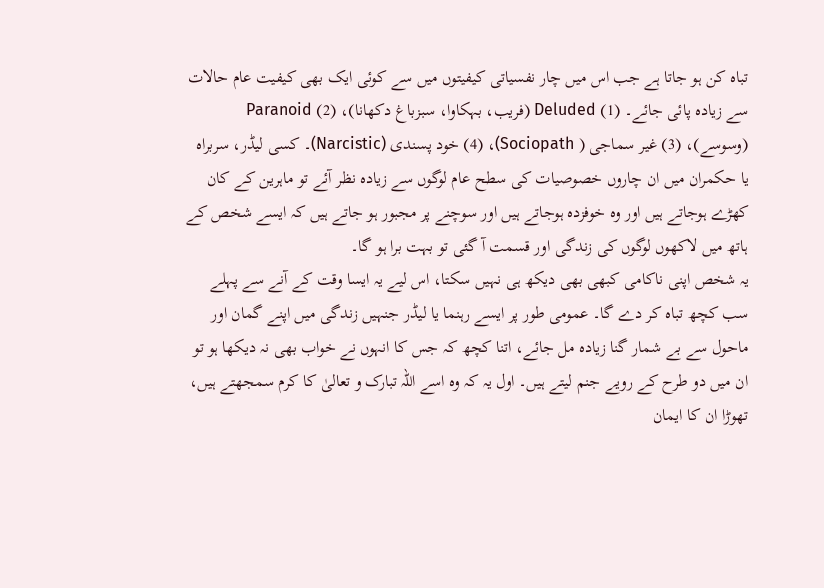تباہ کن ہو جاتا ہے جب اس میں چار نفسیاتی کیفیتوں میں سے کوئی ایک بھی کیفیت عام حالات سے زیادہ پائی جائے۔ (1) Deluded (فریب، بہکاوا، سبزباغ دکھانا)، (2) Paranoid (وسوسے)، (3) غیر سماجی ( Sociopath)، (4) خود پسندی (Narcistic)۔ کسی لیڈر، سربراہ یا حکمران میں ان چاروں خصوصیات کی سطح عام لوگوں سے زیادہ نظر آئے تو ماہرین کے کان کھڑے ہوجاتے ہیں اور وہ خوفزدہ ہوجاتے ہیں اور سوچنے پر مجبور ہو جاتے ہیں کہ ایسے شخص کے ہاتھ میں لاکھوں لوگوں کی زندگی اور قسمت آ گئی تو بہت برا ہو گا۔
یہ شخص اپنی ناکامی کبھی بھی دیکھ ہی نہیں سکتا، اس لیے یہ ایسا وقت کے آنے سے پہلے سب کچھ تباہ کر دے گا۔ عمومی طور پر ایسے رہنما یا لیڈر جنہیں زندگی میں اپنے گمان اور ماحول سے بے شمار گنا زیادہ مل جائے، اتنا کچھ کہ جس کا انہوں نے خواب بھی نہ دیکھا ہو تو ان میں دو طرح کے رویے جنم لیتے ہیں۔ اول یہ کہ وہ اسے اللہ تبارک و تعالیٰ کا کرم سمجھتے ہیں، تھوڑا ان کا ایمان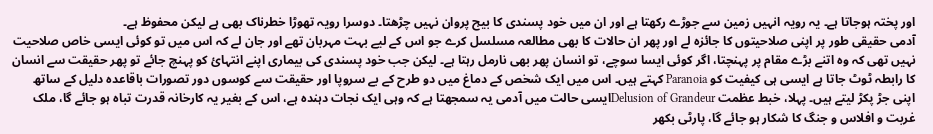اور پختہ ہوجاتا ہے۔ یہ رویہ انہیں زمین سے جوڑے رکھتا ہے اور ان میں خود پسندی کا بیج پروان نہیں چڑھتا۔ دوسرا رویہ تھوڑا خطرناک بھی ہے لیکن محفوظ ہے۔
آدمی حقیقی طور پر اپنی صلاحیتوں کا جائزہ لے اور پھر ان حالات کا بھی مطالعہ مسلسل کرے جو اس کے لیے بہت مہربان تھے اور جان لے کہ اس میں تو کوئی ایسی خاص صلاحیت نہیں تھی کہ وہ اتنے بڑے مقام پر پہنچتا، اگر کوئی ایسا سوچے، تو انسان پھر بھی نارمل رہتا ہے۔ لیکن جب خود پسندی کی بیماری اپنے انتہائ کو پہنچ جائے تو پھر حقیقت سے انسان کا رابطہ ٹوٹ جاتا ہے ایسی ہی کیفیت کو Paranoia کہتے ہیں۔ اس میں ایک شخص کے دماغ میں دو طرح کے بے سروپا اور حقیقت سے کوسوں دور تصورات باقاعدہ دلیل کے ساتھ اپنی جڑ پکڑ لیتے ہیں۔ پہلا، خبط عظمت Delusion of Grandeurایسی حالت میں آدمی یہ سمجھتا ہے کہ وہی ایک نجات دہندہ ہے، اس کے بغیر یہ کارخانہ قدرت تباہ ہو جائے گا، ملک غربت و افلاس و جنگ کا شکار ہو جائے گا، پارٹی بکھر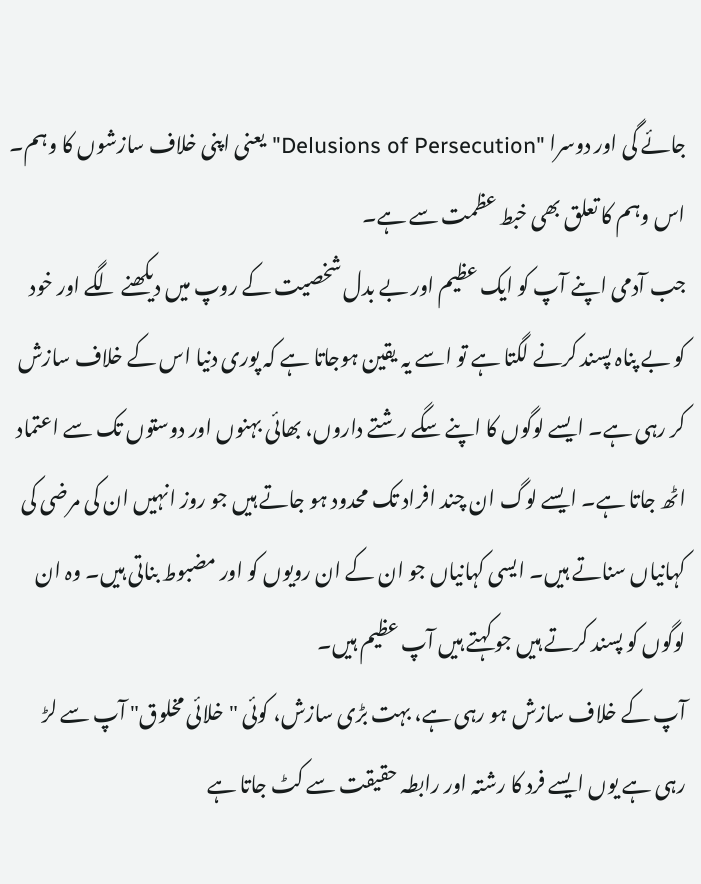جائے گی اور دوسرا "Delusions of Persecution" یعنی اپنی خلاف سازشوں کا وہم۔ اس وہم کا تعلق بھی خبط عظمت سے ہے۔
جب آدمی اپنے آپ کو ایک عظیم اور بے بدل شخصیت کے روپ میں دیکھنے لگے اور خود کو بے پناہ پسند کرنے لگتا ہے تو اسے یہ یقین ہوجاتا ہے کہ پوری دنیا اس کے خلاف سازش کر رہی ہے۔ ایسے لوگوں کا اپنے سگے رشتے داروں، بھائی بہنوں اور دوستوں تک سے اعتماد اٹھ جاتا ہے۔ ایسے لوگ ان چند افراد تک محدود ہو جاتے ہیں جو روز انہیں ان کی مرضی کی کہانیاں سناتے ہیں۔ ایسی کہانیاں جو ان کے ان رویوں کو اور مضبوط بناتی ہیں۔ وہ ان لوگوں کو پسند کرتے ہیں جو کہتے ہیں آپ عظیم ہیں۔
آپ کے خلاف سازش ہو رہی ہے، بہت بڑی سازش، کوئی "خلائی مخلوق" آپ سے لڑ رہی ہے یوں ایسے فرد کا رشتہ اور رابطہ حقیقت سے کٹ جاتا ہے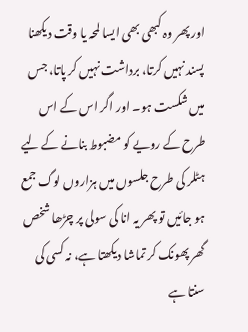اور پھر وہ کبھی بھی ایسا لمحہ یا وقت دیکھنا پسند نہیں کرتا، برداشت نہیں کر پاتا، جس میں شکست ہو۔ اور اگر اس کے اس طرح کے رویے کو مضبوط بنانے کے لیے ہٹلر کی طرح جلسوں میں ہزاروں لوگ جمع ہو جائیں تو پھر یہ انا کی سولی پر چڑھا شخص گھر پھونک کر تماشا دیکھتا ہے، نہ کسی کی سنتا ہے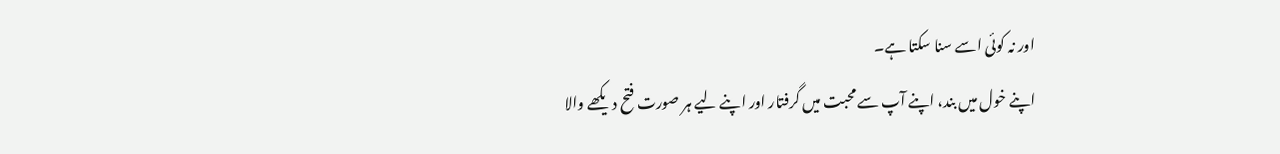اور نہ کوئی اسے سنا سکتا ہے۔
اپنے خول میں بند، اپنے آپ سے محبت میں گرفتار اور اپنے لیے ہر صورت فتح دیکھے والا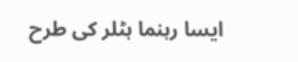ایسا رہنما ہٹلر کی طرح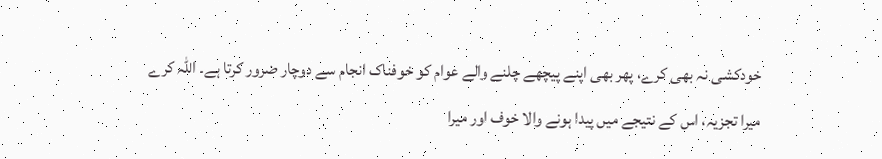خودکشی نہ بھی کرے، پھر بھی اپنے پیچھے چلنے والے عوام کو خوفناک انجام سے دوچار ضرور کرتا ہے۔ اللہ کرے میرا تجزیہ، اس کے نتیجے میں پیدا ہونے والا خوف اور میرا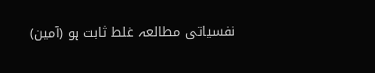نفسیاتی مطالعہ غلط ثابت ہو (آمین)